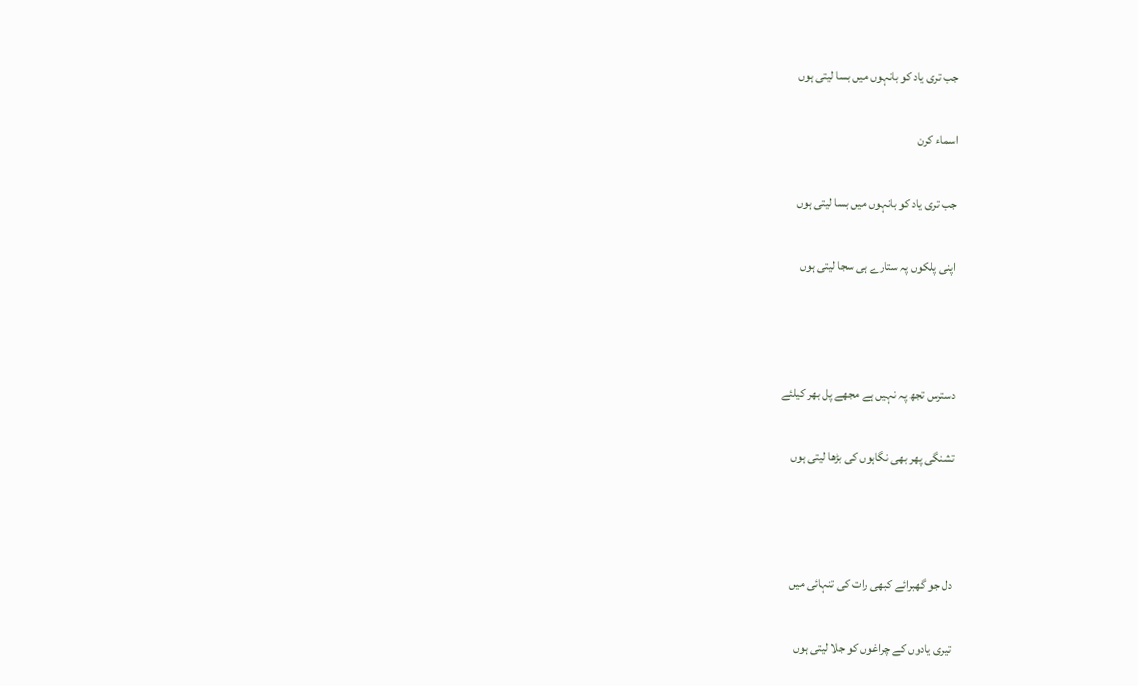جب تری یاد کو بانہوں میں بسا لیتی ہوں

اسماء کرن

جب تری یاد کو بانہوں میں بسا لیتی ہوں

اپنی پلکوں پہ ستارے ہی سجا لیتی ہوں



دسترس تجھ پہ نہیں ہے مجھے پل بھر کیلئے

تشنگی پھر بھی نگاہوں کی بڑھا لیتی ہوں



دل جو گھبرائے کبھی رات کی تنہائی میں

تیری یادوں کے چراغوں کو جلا لیتی ہوں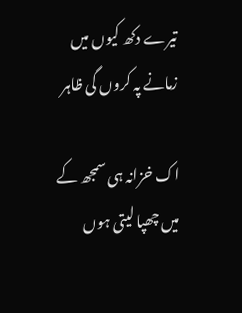تیرے دکھ کیوں میں زمانے پہ کروں گی ظاہر

اک خزانہ ہی سمجھ کے میں چھپا لیتی ہوں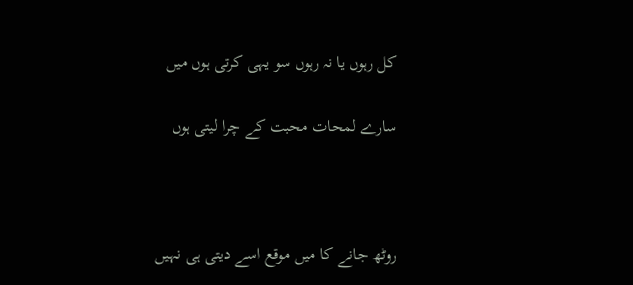کل رہوں یا نہ رہوں سو یہی کرتی ہوں میں

سارے لمحات محبت کے چرا لیتی ہوں



روٹھ جانے کا میں موقع اسے دیتی ہی نہیں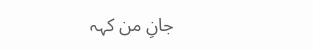جانِ من کہہ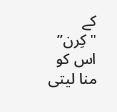کے "کِرن” اس کو منا لیتی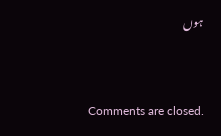ہوں



Comments are closed.